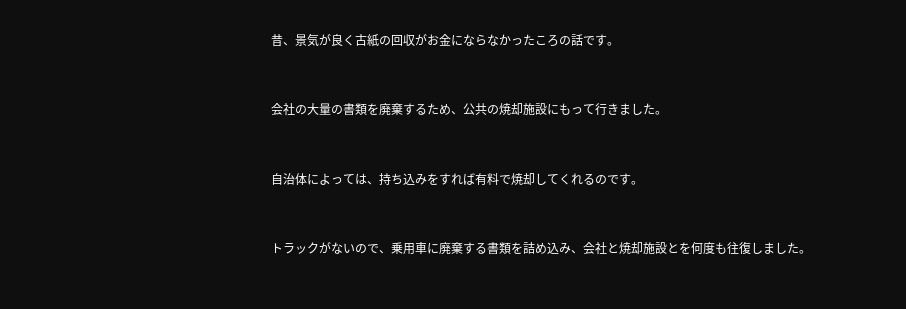昔、景気が良く古紙の回収がお金にならなかったころの話です。


会社の大量の書類を廃棄するため、公共の焼却施設にもって行きました。


自治体によっては、持ち込みをすれば有料で焼却してくれるのです。


トラックがないので、乗用車に廃棄する書類を詰め込み、会社と焼却施設とを何度も往復しました。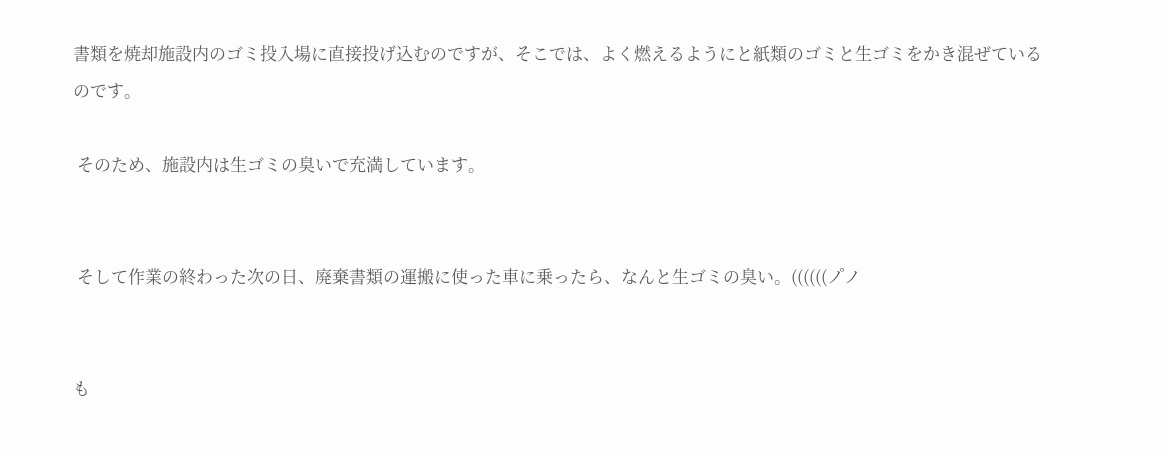書類を焼却施設内のゴミ投入場に直接投げ込むのですが、そこでは、よく燃えるようにと紙類のゴミと生ゴミをかき混ぜているのです。

 そのため、施設内は生ゴミの臭いで充満しています。


 そして作業の終わった次の日、廃棄書類の運搬に使った車に乗ったら、なんと生ゴミの臭い。((((((ノ゚ノ


も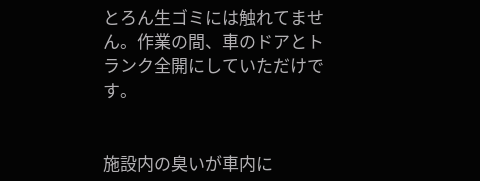とろん生ゴミには触れてません。作業の間、車のドアとトランク全開にしていただけです。


施設内の臭いが車内に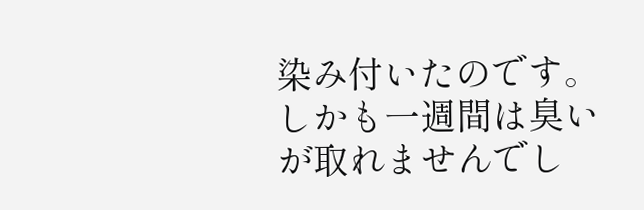染み付いたのです。しかも一週間は臭いが取れませんでし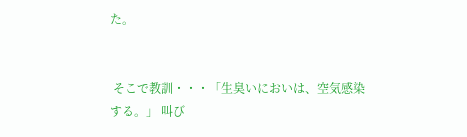た。


 そこで教訓・・・「生臭いにおいは、空気感染する。」 叫び